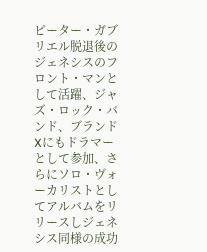ピーター・ガブリエル脱退後のジェネシスのフロント・マンとして活躍、ジャズ・ロック・バンド、ブランドXにもドラマーとして参加、さらにソロ・ヴォーカリストとしてアルバムをリリースしジェネシス同様の成功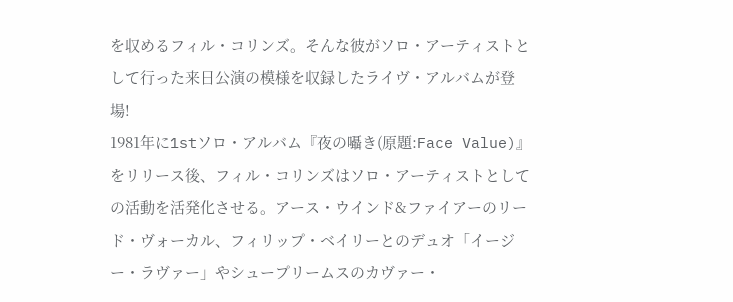を収めるフィル・コリンズ。そんな彼がソロ・アーティストとして行った来日公演の模様を収録したライヴ・アルバムが登場!
1981年に1stソロ・アルバム『夜の囁き(原題:Face Value)』をリリース後、フィル・コリンズはソロ・アーティストとしての活動を活発化させる。アース・ウインド&ファイアーのリード・ヴォーカル、フィリップ・ベイリーとのデュオ「イージー・ラヴァー」やシュープリームスのカヴァー・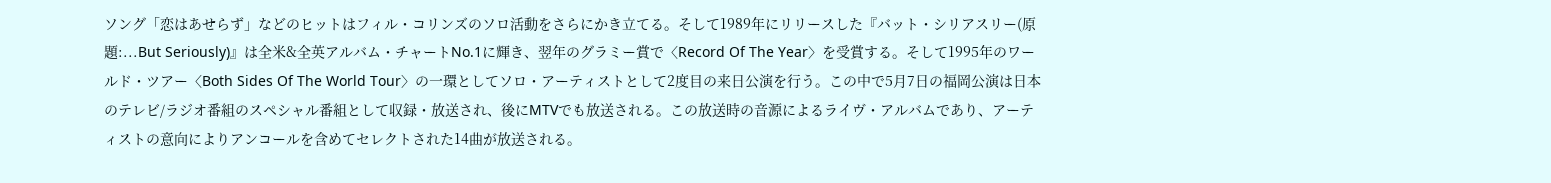ソング「恋はあせらず」などのヒットはフィル・コリンズのソロ活動をさらにかき立てる。そして1989年にリリースした『バット・シリアスリー(原題:...But Seriously)』は全米&全英アルバム・チャートNo.1に輝き、翌年のグラミー賞で〈Record Of The Year〉を受賞する。そして1995年のワールド・ツアー〈Both Sides Of The World Tour〉の一環としてソロ・アーティストとして2度目の来日公演を行う。この中で5月7日の福岡公演は日本のテレビ/ラジオ番組のスペシャル番組として収録・放送され、後にMTVでも放送される。この放送時の音源によるライヴ・アルバムであり、アーティストの意向によりアンコールを含めてセレクトされた14曲が放送される。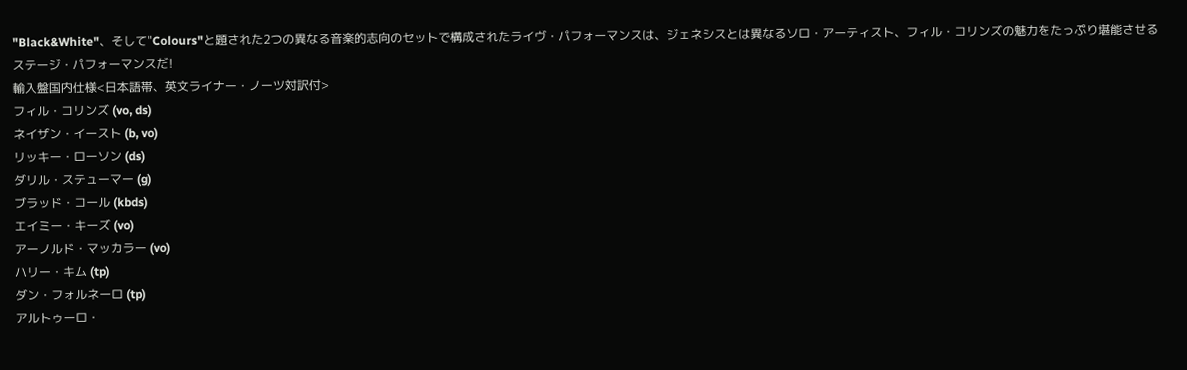"Black&White"、そして"Colours"と題された2つの異なる音楽的志向のセットで構成されたライヴ・パフォーマンスは、ジェネシスとは異なるソロ・アーティスト、フィル・コリンズの魅力をたっぷり堪能させるステージ・パフォーマンスだ!
輸入盤国内仕様<日本語帯、英文ライナー・ノーツ対訳付>
フィル・コリンズ (vo, ds)
ネイザン・イースト (b, vo)
リッキー・ローソン (ds)
ダリル・ステューマー (g)
ブラッド・コール (kbds)
エイミー・キーズ (vo)
アーノルド・マッカラー (vo)
ハリー・キム (tp)
ダン・フォルネーロ (tp)
アルトゥーロ・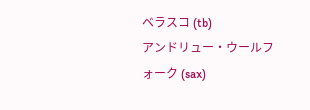ベラスコ (tb)
アンドリュー・ウールフォーク (sax)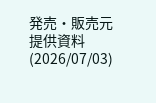発売・販売元 提供資料(2026/07/03)